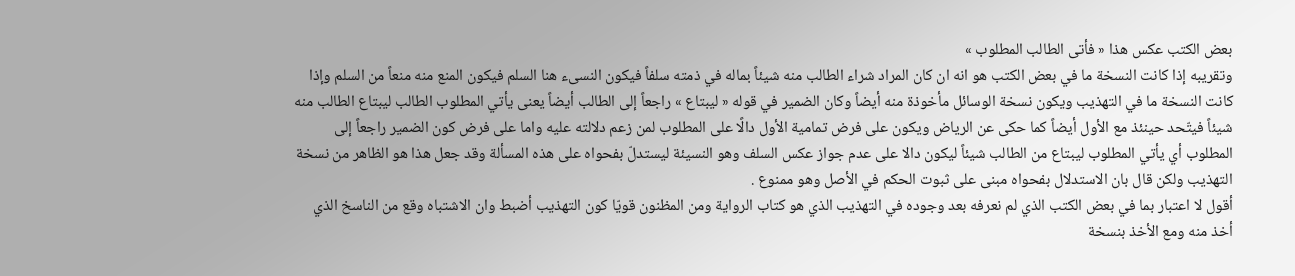بعض الكتب عكس هذا « فأتى الطالب المطلوب »
وتقريبه إذا كانت النسخة ما في بعض الكتب هو انه ان كان المراد شراء الطالب منه شيئاً بماله في ذمته سلفاً فيكون النسىء هنا السلم فيكون المنع منه منعاً من السلم وإذا كانت النسخة ما في التهذيب ويكون نسخة الوسائل مأخوذة منه أيضاً وكان الضمير في قوله « ليبتاع » راجعاً إلى الطالب أيضاً يعنى يأتي المطلوب الطالب ليبتاع الطالب منه شيئاً فيتّحد حينئذ مع الأول أيضاً كما حكى عن الرياض ويكون على فرض تمامية الأول دالًا على المطلوب لمن زعم دلالته عليه واما على فرض كون الضمير راجعاً إلى المطلوب أي يأتي المطلوب ليبتاع من الطالب شيئاً ليكون دالا على عدم جواز عكس السلف وهو النسيئة ليستدلّ بفحواه على هذه المسألة وقد جعل هذا هو الظاهر من نسخة التهذيب ولكن قال بان الاستدلال بفحواه مبنى على ثبوت الحكم في الأصل وهو ممنوع .
أقول لا اعتبار بما في بعض الكتب الذي لم نعرفه بعد وجوده في التهذيب الذي هو كتاب الرواية ومن المظنون قويّا كون التهذيب أضبط وان الاشتباه وقع من الناسخ الذي أخذ منه ومع الأخذ بنسخة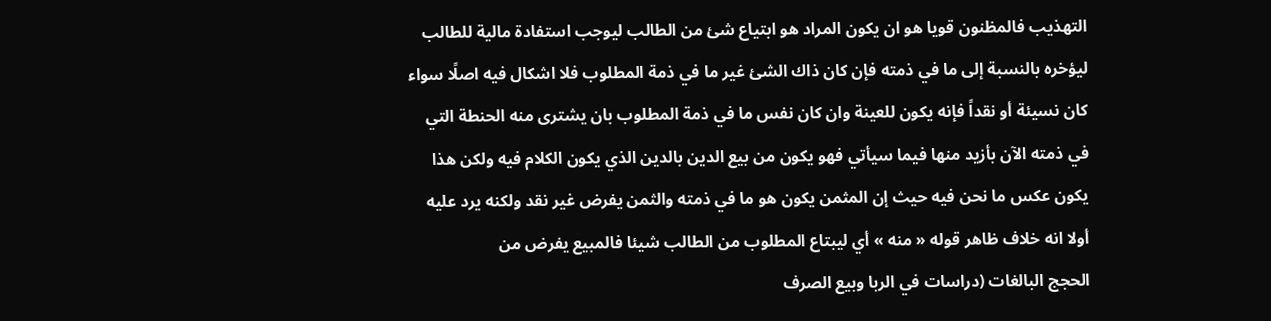التهذيب فالمظنون قويا هو ان يكون المراد هو ابتياع شئ من الطالب ليوجب استفادة مالية للطالب ليؤخره بالنسبة إلى ما في ذمته فإن كان ذاك الشئ غير ما في ذمة المطلوب فلا اشكال فيه اصلًا سواء كان نسيئة أو نقداً فإنه يكون للعينة وان كان نفس ما في ذمة المطلوب بان يشترى منه الحنطة التي في ذمته الآن بأزيد منها فيما سيأتي فهو يكون من بيع الدين بالدين الذي يكون الكلام فيه ولكن هذا يكون عكس ما نحن فيه حيث إن المثمن يكون هو ما في ذمته والثمن يفرض غير نقد ولكنه يرد عليه أولا انه خلاف ظاهر قوله « منه » أي ليبتاع المطلوب من الطالب شيئا فالمبيع يفرض من
الحجج البالغات (دراسات في الربا وبيع الصرف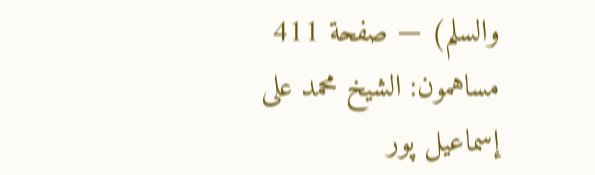والسلم) — صفحة 411
مساهمون: الشيخ محمد على إسماعيل پور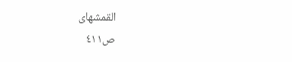القمشهاى
ص٤١١